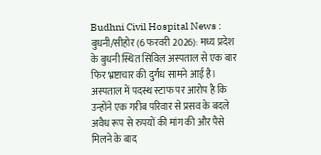Budhni Civil Hospital News : बुधनी/सीहोर (6 फरवरी 2026): मध्य प्रदेश के बुधनी स्थित सिविल अस्पताल से एक बार फिर भ्रष्टाचार की दुर्गंध सामने आई है। अस्पताल में पदस्थ स्टाफ पर आरोप है कि उन्होंने एक गरीब परिवार से प्रसव के बदले अवैध रूप से रुपयों की मांग की और पैसे मिलने के बाद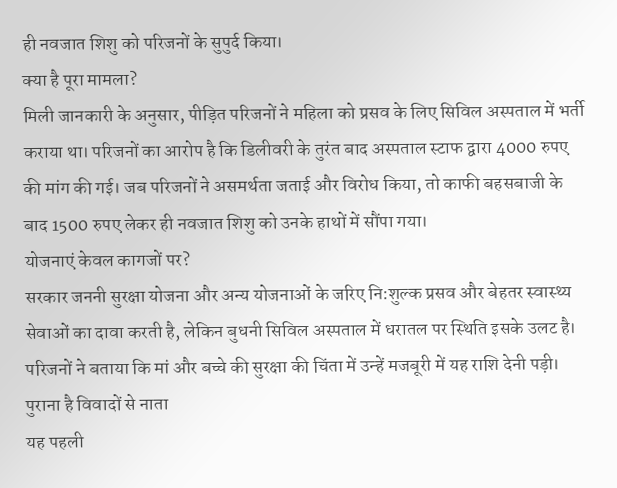ही नवजात शिशु को परिजनों के सुपुर्द किया।
क्या है पूरा मामला?
मिली जानकारी के अनुसार, पीड़ित परिजनों ने महिला को प्रसव के लिए सिविल अस्पताल में भर्ती कराया था। परिजनों का आरोप है कि डिलीवरी के तुरंत बाद अस्पताल स्टाफ द्वारा 4000 रुपए की मांग की गई। जब परिजनों ने असमर्थता जताई और विरोध किया, तो काफी बहसबाजी के बाद 1500 रुपए लेकर ही नवजात शिशु को उनके हाथों में सौंपा गया।
योजनाएं केवल कागजों पर?
सरकार जननी सुरक्षा योजना और अन्य योजनाओं के जरिए नि:शुल्क प्रसव और बेहतर स्वास्थ्य सेवाओं का दावा करती है, लेकिन बुधनी सिविल अस्पताल में धरातल पर स्थिति इसके उलट है। परिजनों ने बताया कि मां और बच्चे की सुरक्षा की चिंता में उन्हें मजबूरी में यह राशि देनी पड़ी।
पुराना है विवादों से नाता
यह पहली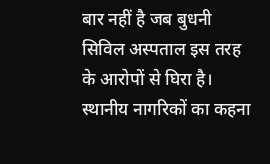बार नहीं है जब बुधनी सिविल अस्पताल इस तरह के आरोपों से घिरा है। स्थानीय नागरिकों का कहना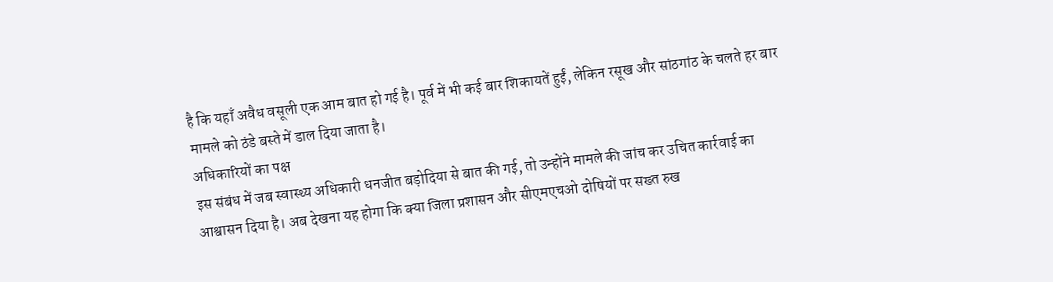है कि यहाँ अवैध वसूली एक आम बात हो गई है। पूर्व में भी कई बार शिकायतें हुईं, लेकिन रसूख और सांठगांठ के चलते हर बार मामले को ठंडे बस्ते में डाल दिया जाता है।
अधिकारियों का पक्ष
इस संबंध में जब स्वास्थ्य अधिकारी धनजीत बड़ोदिया से बात की गई, तो उन्होंने मामले की जांच कर उचित कार्रवाई का आश्वासन दिया है। अब देखना यह होगा कि क्या जिला प्रशासन और सीएमएचओ दोषियों पर सख्त रुख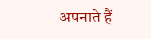अपनाते हैं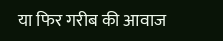या फिर गरीब की आवाज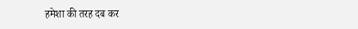हमेशा की तरह दब कर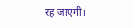रह जाएगी।